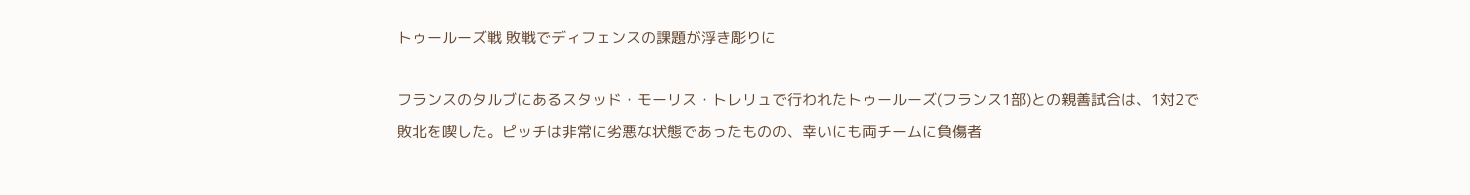トゥールーズ戦 敗戦でディフェンスの課題が浮き彫りに

フランスのタルブにあるスタッド・モーリス・トレリュで行われたトゥールーズ(フランス1部)との親善試合は、1対2で敗北を喫した。ピッチは非常に劣悪な状態であったものの、幸いにも両チームに負傷者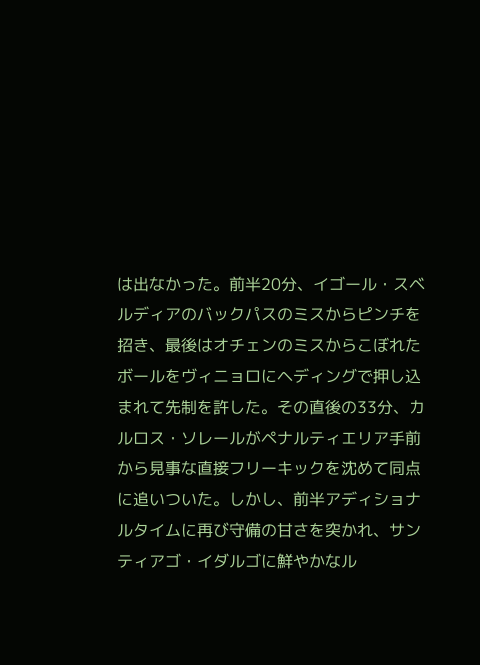は出なかった。前半20分、イゴール・スベルディアのバックパスのミスからピンチを招き、最後はオチェンのミスからこぼれたボールをヴィニョロにヘディングで押し込まれて先制を許した。その直後の33分、カルロス・ソレールがペナルティエリア手前から見事な直接フリーキックを沈めて同点に追いついた。しかし、前半アディショナルタイムに再び守備の甘さを突かれ、サンティアゴ・イダルゴに鮮やかなル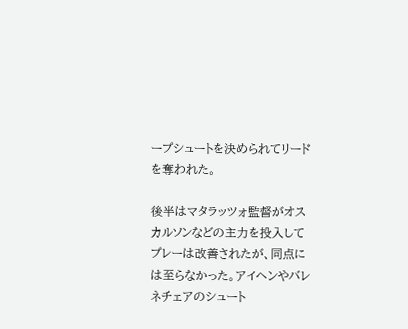ープシュートを決められてリードを奪われた。

後半はマタラッツォ監督がオスカルソンなどの主力を投入してプレーは改善されたが、同点には至らなかった。アイヘンやバレネチェアのシュート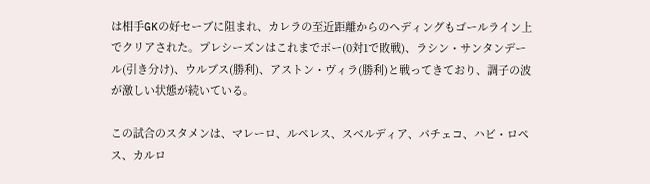は相手GKの好セーブに阻まれ、カレラの至近距離からのヘディングもゴールライン上でクリアされた。プレシーズンはこれまでポー(0対1で敗戦)、ラシン・サンタンデール(引き分け)、ウルブス(勝利)、アストン・ヴィラ(勝利)と戦ってきており、調子の波が激しい状態が続いている。

この試合のスタメンは、マレーロ、ルペレス、スベルディア、パチェコ、ハビ・ロペス、カルロ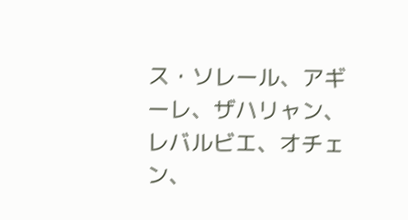ス・ソレール、アギーレ、ザハリャン、レバルビエ、オチェン、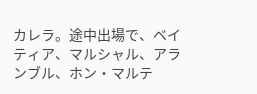カレラ。途中出場で、ベイティア、マルシャル、アランブル、ホン・マルテ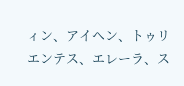ィン、アイヘン、トゥリエンテス、エレーラ、ス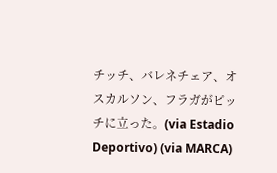チッチ、バレネチェア、オスカルソン、フラガがピッチに立った。(via Estadio Deportivo) (via MARCA)